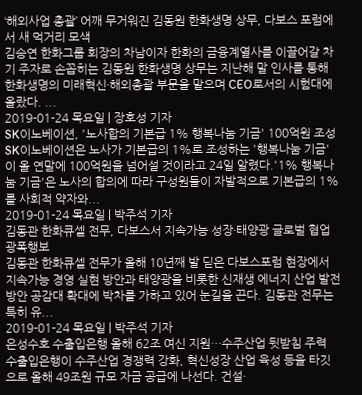‘해외사업 총괄’ 어깨 무거워진 김동원 한화생명 상무, 다보스 포럼에서 새 먹거리 모색
김승연 한화그룹 회장의 차남이자 한화의 금융계열사를 이끌어갈 차기 주자로 손꼽히는 김동원 한화생명 상무는 지난해 말 인사를 통해 한화생명의 미래혁신·해외총괄 부문을 맡으며 CEO로서의 시험대에 올랐다. ...
2019-01-24 목요일 | 장호성 기자
SK이노베이션, '노사합의 기본급 1% 행복나눔 기금' 100억원 조성
SK이노베이션은 노사가 기본급의 1%로 조성하는 '행복나눔 기금'이 올 연말에 100억원을 넘어설 것이라고 24일 알렸다.'1% 행복나눔 기금'은 노사의 합의에 따라 구성원들이 자발적으로 기본급의 1%를 사회적 약자와...
2019-01-24 목요일 | 박주석 기자
김동관 한화큐셀 전무, 다보스서 지속가능 성장·태양광 글로벌 협업 광폭행보
김동관 한화큐셀 전무가 올해 10년째 발 딛은 다보스포럼 현장에서 지속가능 경영 실현 방안과 태양광을 비롯한 신재생 에너지 산업 발전 방안 공감대 확대에 박차를 가하고 있어 눈길을 끈다. 김동관 전무는 특히 유...
2019-01-24 목요일 | 박주석 기자
은성수호 수출입은행 올해 62조 여신 지원…수주산업 뒷받침 주력
수출입은행이 수주산업 경쟁력 강화, 혁신성장 산업 육성 등을 타깃으로 올해 49조원 규모 자금 공급에 나선다. 건설·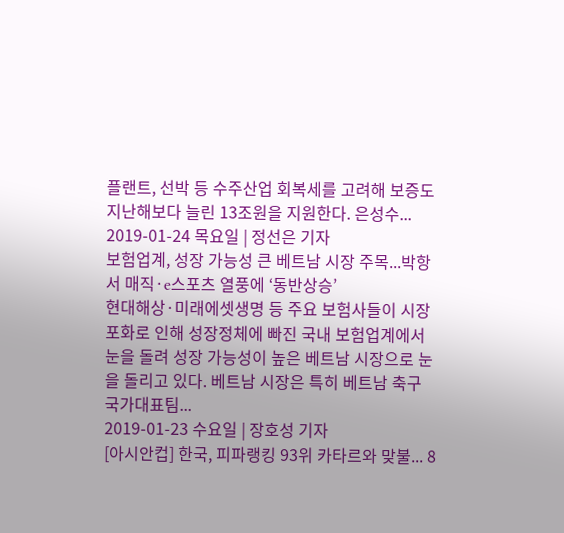플랜트, 선박 등 수주산업 회복세를 고려해 보증도 지난해보다 늘린 13조원을 지원한다. 은성수...
2019-01-24 목요일 | 정선은 기자
보험업계, 성장 가능성 큰 베트남 시장 주목...박항서 매직·e스포츠 열풍에 ‘동반상승’
현대해상·미래에셋생명 등 주요 보험사들이 시장 포화로 인해 성장정체에 빠진 국내 보험업계에서 눈을 돌려 성장 가능성이 높은 베트남 시장으로 눈을 돌리고 있다. 베트남 시장은 특히 베트남 축구 국가대표팀...
2019-01-23 수요일 | 장호성 기자
[아시안컵] 한국, 피파랭킹 93위 카타르와 맞불... 8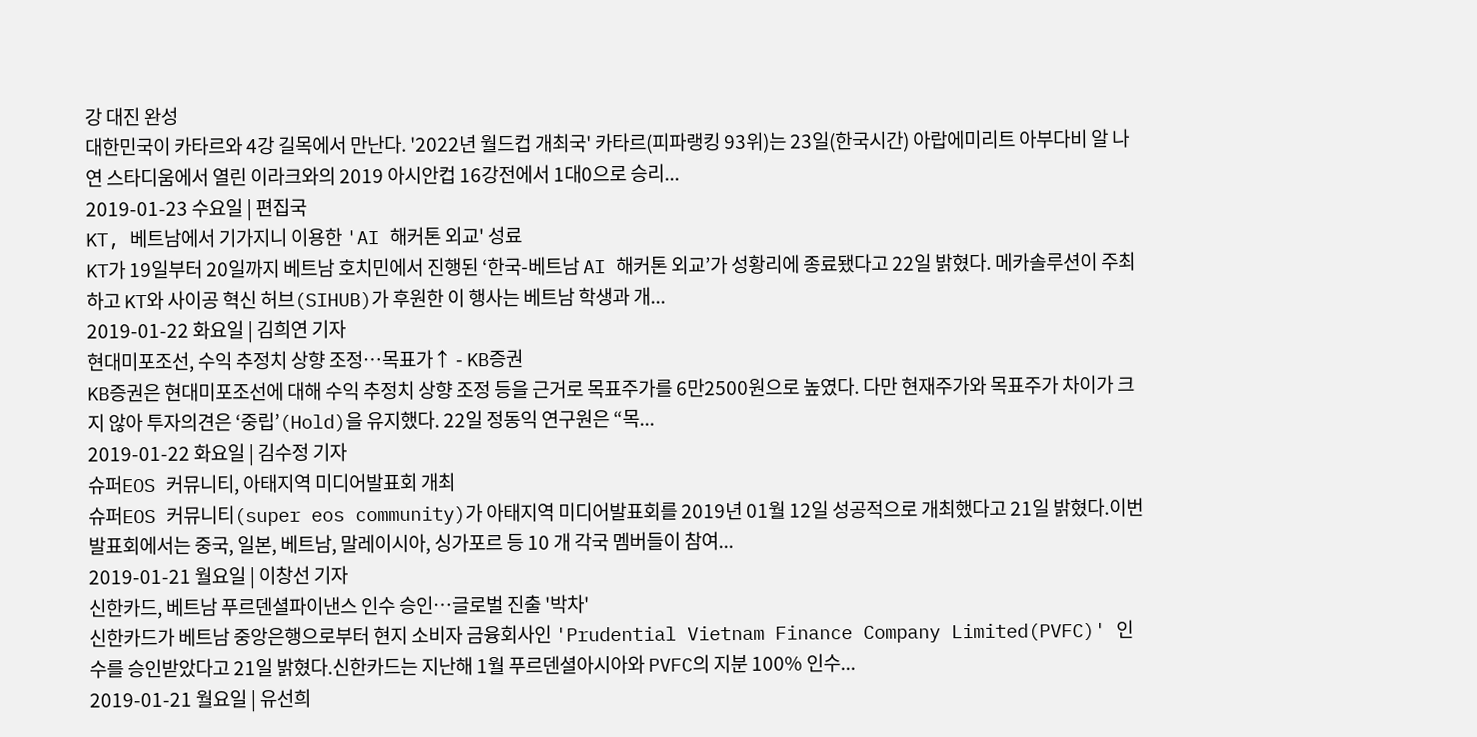강 대진 완성
대한민국이 카타르와 4강 길목에서 만난다. '2022년 월드컵 개최국' 카타르(피파랭킹 93위)는 23일(한국시간) 아랍에미리트 아부다비 알 나연 스타디움에서 열린 이라크와의 2019 아시안컵 16강전에서 1대0으로 승리...
2019-01-23 수요일 | 편집국
KT, 베트남에서 기가지니 이용한 'AI 해커톤 외교' 성료
KT가 19일부터 20일까지 베트남 호치민에서 진행된 ‘한국-베트남 AI 해커톤 외교’가 성황리에 종료됐다고 22일 밝혔다. 메카솔루션이 주최하고 KT와 사이공 혁신 허브(SIHUB)가 후원한 이 행사는 베트남 학생과 개...
2019-01-22 화요일 | 김희연 기자
현대미포조선, 수익 추정치 상향 조정…목표가↑ - KB증권
KB증권은 현대미포조선에 대해 수익 추정치 상향 조정 등을 근거로 목표주가를 6만2500원으로 높였다. 다만 현재주가와 목표주가 차이가 크지 않아 투자의견은 ‘중립’(Hold)을 유지했다. 22일 정동익 연구원은 “목...
2019-01-22 화요일 | 김수정 기자
슈퍼EOS 커뮤니티, 아태지역 미디어발표회 개최
슈퍼EOS 커뮤니티(super eos community)가 아태지역 미디어발표회를 2019년 01월 12일 성공적으로 개최했다고 21일 밝혔다.이번 발표회에서는 중국, 일본, 베트남, 말레이시아, 싱가포르 등 10 개 각국 멤버들이 참여...
2019-01-21 월요일 | 이창선 기자
신한카드, 베트남 푸르덴셜파이낸스 인수 승인…글로벌 진출 '박차'
신한카드가 베트남 중앙은행으로부터 현지 소비자 금융회사인 'Prudential Vietnam Finance Company Limited(PVFC)' 인수를 승인받았다고 21일 밝혔다.신한카드는 지난해 1월 푸르덴셜아시아와 PVFC의 지분 100% 인수...
2019-01-21 월요일 | 유선희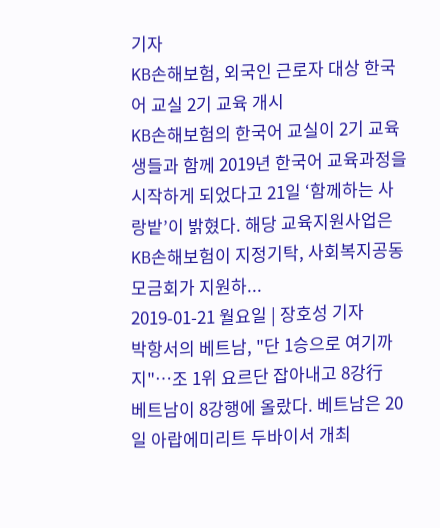기자
KB손해보험, 외국인 근로자 대상 한국어 교실 2기 교육 개시
KB손해보험의 한국어 교실이 2기 교육생들과 함께 2019년 한국어 교육과정을 시작하게 되었다고 21일 ‘함께하는 사랑밭’이 밝혔다. 해당 교육지원사업은 KB손해보험이 지정기탁, 사회복지공동모금회가 지원하...
2019-01-21 월요일 | 장호성 기자
박항서의 베트남, "단 1승으로 여기까지"…조 1위 요르단 잡아내고 8강行
베트남이 8강행에 올랐다. 베트남은 20일 아랍에미리트 두바이서 개최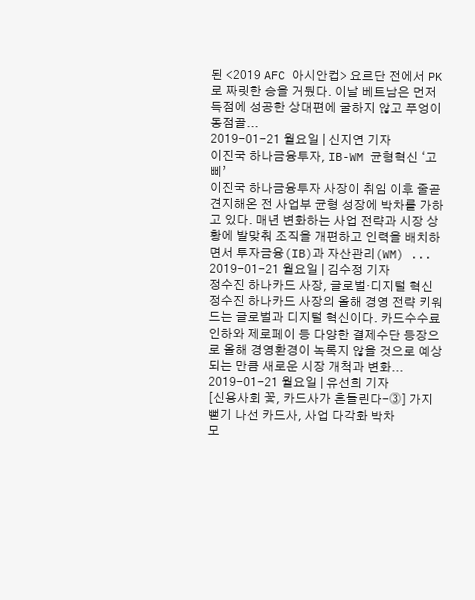된 <2019 AFC 아시안컵> 요르단 전에서 PK로 짜릿한 승을 거뒀다. 이날 베트남은 먼저 득점에 성공한 상대편에 굴하지 않고 푸엉이 동점골...
2019-01-21 월요일 | 신지연 기자
이진국 하나금융투자, IB-WM 균형혁신 ‘고삐’
이진국 하나금융투자 사장이 취임 이후 줄곧 견지해온 전 사업부 균형 성장에 박차를 가하고 있다. 매년 변화하는 사업 전략과 시장 상황에 발맞춰 조직을 개편하고 인력을 배치하면서 투자금융(IB)과 자산관리(WM) ...
2019-01-21 월요일 | 김수정 기자
정수진 하나카드 사장, 글로벌·디지털 혁신
정수진 하나카드 사장의 올해 경영 전략 키워드는 글로벌과 디지털 혁신이다. 카드수수료 인하와 제로페이 등 다양한 결제수단 등장으로 올해 경영환경이 녹록지 않을 것으로 예상되는 만큼 새로운 시장 개척과 변화...
2019-01-21 월요일 | 유선희 기자
[신용사회 꽃, 카드사가 흔들린다-⓷] 가지뻗기 나선 카드사, 사업 다각화 박차
모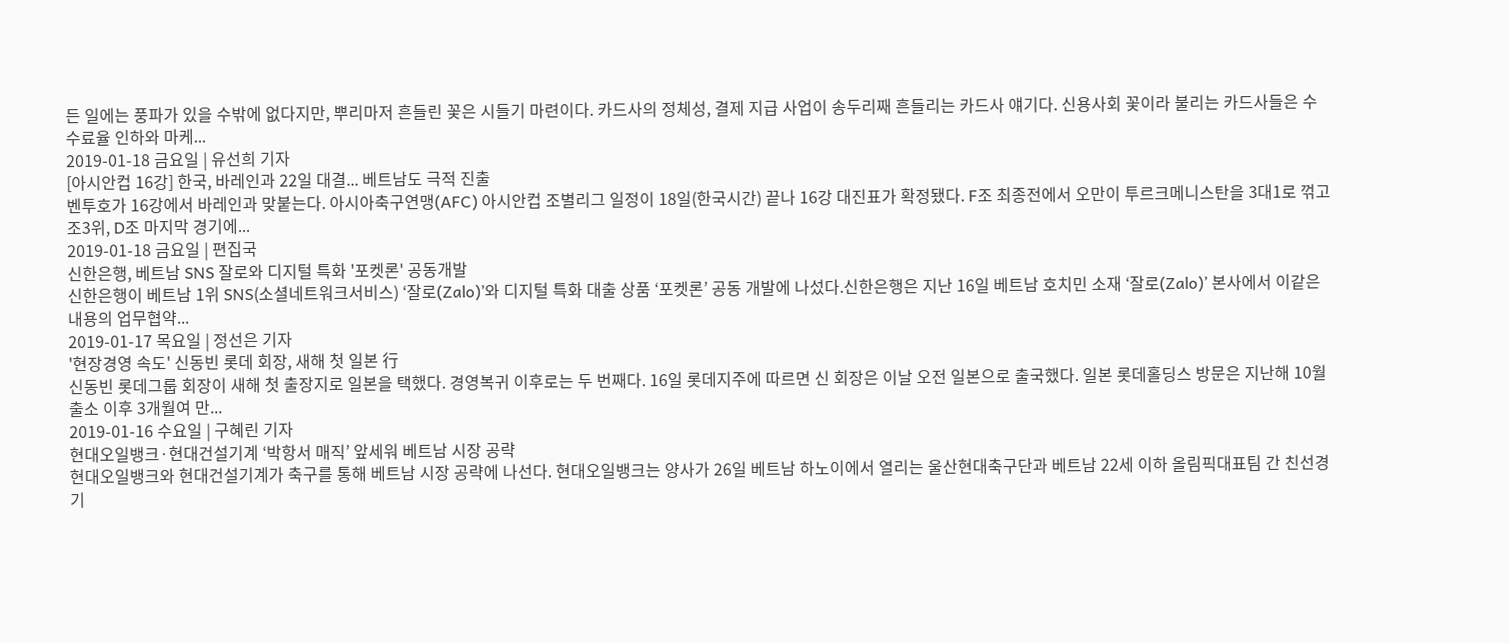든 일에는 풍파가 있을 수밖에 없다지만, 뿌리마저 흔들린 꽃은 시들기 마련이다. 카드사의 정체성, 결제 지급 사업이 송두리째 흔들리는 카드사 얘기다. 신용사회 꽃이라 불리는 카드사들은 수수료율 인하와 마케...
2019-01-18 금요일 | 유선희 기자
[아시안컵 16강] 한국, 바레인과 22일 대결... 베트남도 극적 진출
벤투호가 16강에서 바레인과 맞붙는다. 아시아축구연맹(AFC) 아시안컵 조별리그 일정이 18일(한국시간) 끝나 16강 대진표가 확정됐다. F조 최종전에서 오만이 투르크메니스탄을 3대1로 꺾고 조3위, D조 마지막 경기에...
2019-01-18 금요일 | 편집국
신한은행, 베트남 SNS 잘로와 디지털 특화 '포켓론' 공동개발
신한은행이 베트남 1위 SNS(소셜네트워크서비스) ‘잘로(Zalo)’와 디지털 특화 대출 상품 ‘포켓론’ 공동 개발에 나섰다.신한은행은 지난 16일 베트남 호치민 소재 ‘잘로(Zalo)’ 본사에서 이같은 내용의 업무협약...
2019-01-17 목요일 | 정선은 기자
'현장경영 속도' 신동빈 롯데 회장, 새해 첫 일본 行
신동빈 롯데그룹 회장이 새해 첫 출장지로 일본을 택했다. 경영복귀 이후로는 두 번째다. 16일 롯데지주에 따르면 신 회장은 이날 오전 일본으로 출국했다. 일본 롯데홀딩스 방문은 지난해 10월 출소 이후 3개월여 만...
2019-01-16 수요일 | 구혜린 기자
현대오일뱅크·현대건설기계 ‘박항서 매직’ 앞세워 베트남 시장 공략
현대오일뱅크와 현대건설기계가 축구를 통해 베트남 시장 공략에 나선다. 현대오일뱅크는 양사가 26일 베트남 하노이에서 열리는 울산현대축구단과 베트남 22세 이하 올림픽대표팀 간 친선경기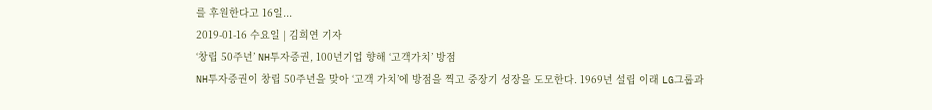를 후원한다고 16일...
2019-01-16 수요일 | 김희연 기자
‘창립 50주년’ NH투자증권, 100년기업 향해 ‘고객가치’ 방점
NH투자증권이 창립 50주년을 맞아 ‘고객 가치’에 방점을 찍고 중장기 성장을 도모한다. 1969년 설립 이래 LG그룹과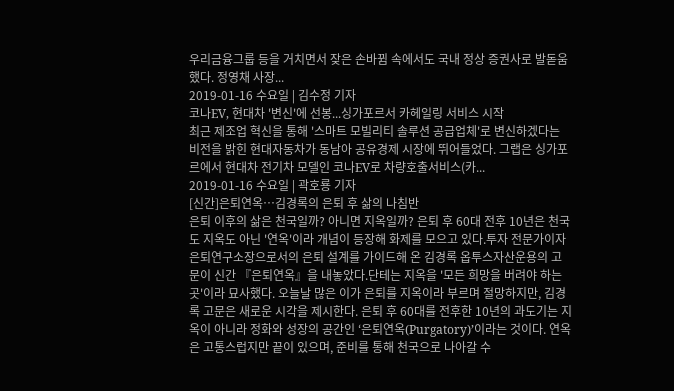우리금융그룹 등을 거치면서 잦은 손바뀜 속에서도 국내 정상 증권사로 발돋움했다. 정영채 사장...
2019-01-16 수요일 | 김수정 기자
코나EV, 현대차 '변신'에 선봉...싱가포르서 카헤일링 서비스 시작
최근 제조업 혁신을 통해 '스마트 모빌리티 솔루션 공급업체'로 변신하겠다는 비전을 밝힌 현대자동차가 동남아 공유경제 시장에 뛰어들었다. 그랩은 싱가포르에서 현대차 전기차 모델인 코나EV로 차량호출서비스(카...
2019-01-16 수요일 | 곽호룡 기자
[신간]은퇴연옥…김경록의 은퇴 후 삶의 나침반
은퇴 이후의 삶은 천국일까? 아니면 지옥일까? 은퇴 후 60대 전후 10년은 천국도 지옥도 아닌 '연옥'이라 개념이 등장해 화제를 모으고 있다.투자 전문가이자 은퇴연구소장으로서의 은퇴 설계를 가이드해 온 김경록 옵투스자산운용의 고문이 신간 『은퇴연옥』을 내놓았다.단테는 지옥을 '모든 희망을 버려야 하는 곳'이라 묘사했다. 오늘날 많은 이가 은퇴를 지옥이라 부르며 절망하지만, 김경록 고문은 새로운 시각을 제시한다. 은퇴 후 60대를 전후한 10년의 과도기는 지옥이 아니라 정화와 성장의 공간인 ‘은퇴연옥(Purgatory)’이라는 것이다. 연옥은 고통스럽지만 끝이 있으며, 준비를 통해 천국으로 나아갈 수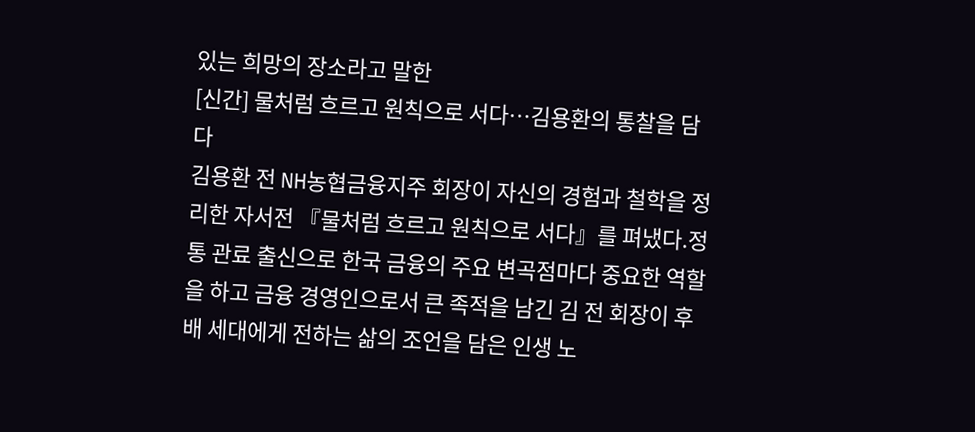있는 희망의 장소라고 말한
[신간] 물처럼 흐르고 원칙으로 서다…김용환의 통찰을 담다
김용환 전 NH농협금융지주 회장이 자신의 경험과 철학을 정리한 자서전 『물처럼 흐르고 원칙으로 서다』를 펴냈다.정통 관료 출신으로 한국 금융의 주요 변곡점마다 중요한 역할을 하고 금융 경영인으로서 큰 족적을 남긴 김 전 회장이 후배 세대에게 전하는 삶의 조언을 담은 인생 노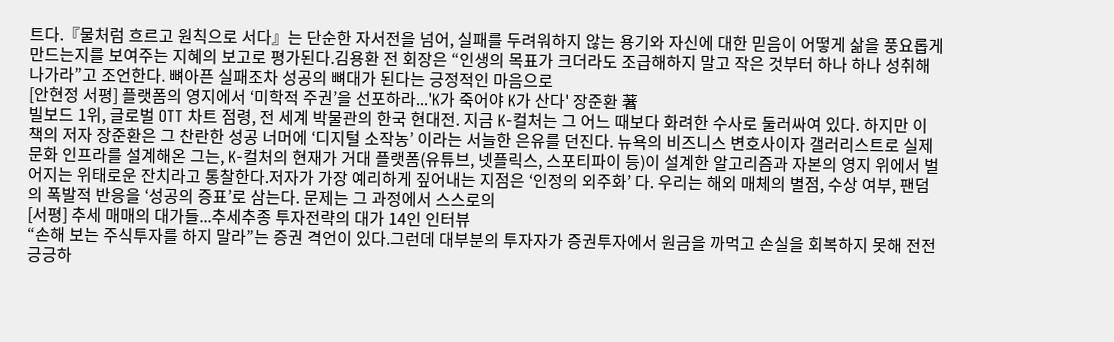트다.『물처럼 흐르고 원칙으로 서다』는 단순한 자서전을 넘어, 실패를 두려워하지 않는 용기와 자신에 대한 믿음이 어떻게 삶을 풍요롭게 만드는지를 보여주는 지혜의 보고로 평가된다.김용환 전 회장은 “인생의 목표가 크더라도 조급해하지 말고 작은 것부터 하나 하나 성취해 나가라”고 조언한다. 뼈아픈 실패조차 성공의 뼈대가 된다는 긍정적인 마음으로
[안현정 서평] 플랫폼의 영지에서 ‘미학적 주권’을 선포하라...'K가 죽어야 K가 산다' 장준환 著
빌보드 1위, 글로벌 OTT 차트 점령, 전 세계 박물관의 한국 현대전. 지금 K-컬처는 그 어느 때보다 화려한 수사로 둘러싸여 있다. 하지만 이 책의 저자 장준환은 그 찬란한 성공 너머에 ‘디지털 소작농’ 이라는 서늘한 은유를 던진다. 뉴욕의 비즈니스 변호사이자 갤러리스트로 실제 문화 인프라를 설계해온 그는, K-컬처의 현재가 거대 플랫폼(유튜브, 넷플릭스, 스포티파이 등)이 설계한 알고리즘과 자본의 영지 위에서 벌어지는 위태로운 잔치라고 통찰한다.저자가 가장 예리하게 짚어내는 지점은 ‘인정의 외주화’ 다. 우리는 해외 매체의 별점, 수상 여부, 팬덤의 폭발적 반응을 ‘성공의 증표’로 삼는다. 문제는 그 과정에서 스스로의
[서평] 추세 매매의 대가들...추세추종 투자전략의 대가 14인 인터뷰
“손해 보는 주식투자를 하지 말라”는 증권 격언이 있다.그런데 대부분의 투자자가 증권투자에서 원금을 까먹고 손실을 회복하지 못해 전전긍긍하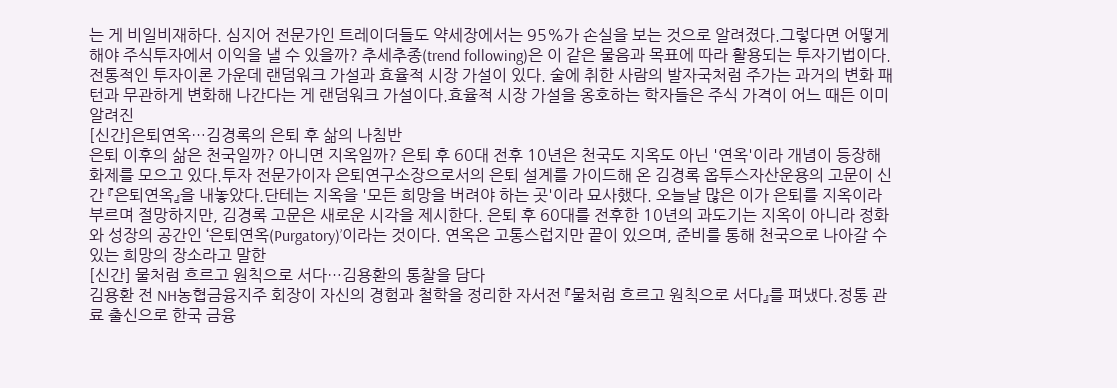는 게 비일비재하다. 심지어 전문가인 트레이더들도 약세장에서는 95%가 손실을 보는 것으로 알려졌다.그렇다면 어떻게 해야 주식투자에서 이익을 낼 수 있을까? 추세추종(trend following)은 이 같은 물음과 목표에 따라 활용되는 투자기법이다.전통적인 투자이론 가운데 랜덤워크 가설과 효율적 시장 가설이 있다. 술에 취한 사람의 발자국처럼 주가는 과거의 변화 패턴과 무관하게 변화해 나간다는 게 랜덤워크 가설이다.효율적 시장 가설을 옹호하는 학자들은 주식 가격이 어느 때든 이미 알려진
[신간]은퇴연옥…김경록의 은퇴 후 삶의 나침반
은퇴 이후의 삶은 천국일까? 아니면 지옥일까? 은퇴 후 60대 전후 10년은 천국도 지옥도 아닌 '연옥'이라 개념이 등장해 화제를 모으고 있다.투자 전문가이자 은퇴연구소장으로서의 은퇴 설계를 가이드해 온 김경록 옵투스자산운용의 고문이 신간 『은퇴연옥』을 내놓았다.단테는 지옥을 '모든 희망을 버려야 하는 곳'이라 묘사했다. 오늘날 많은 이가 은퇴를 지옥이라 부르며 절망하지만, 김경록 고문은 새로운 시각을 제시한다. 은퇴 후 60대를 전후한 10년의 과도기는 지옥이 아니라 정화와 성장의 공간인 ‘은퇴연옥(Purgatory)’이라는 것이다. 연옥은 고통스럽지만 끝이 있으며, 준비를 통해 천국으로 나아갈 수 있는 희망의 장소라고 말한
[신간] 물처럼 흐르고 원칙으로 서다…김용환의 통찰을 담다
김용환 전 NH농협금융지주 회장이 자신의 경험과 철학을 정리한 자서전 『물처럼 흐르고 원칙으로 서다』를 펴냈다.정통 관료 출신으로 한국 금융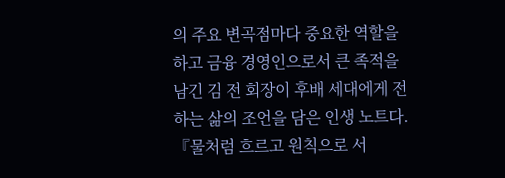의 주요 변곡점마다 중요한 역할을 하고 금융 경영인으로서 큰 족적을 남긴 김 전 회장이 후배 세대에게 전하는 삶의 조언을 담은 인생 노트다.『물처럼 흐르고 원칙으로 서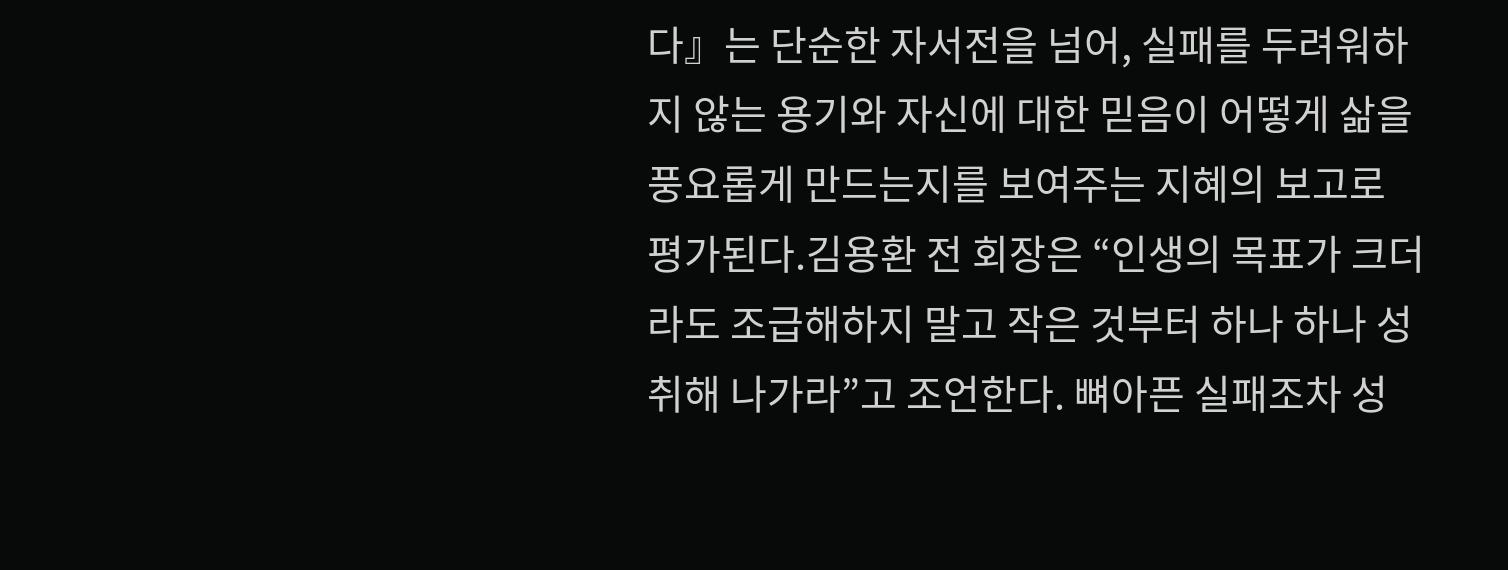다』는 단순한 자서전을 넘어, 실패를 두려워하지 않는 용기와 자신에 대한 믿음이 어떻게 삶을 풍요롭게 만드는지를 보여주는 지혜의 보고로 평가된다.김용환 전 회장은 “인생의 목표가 크더라도 조급해하지 말고 작은 것부터 하나 하나 성취해 나가라”고 조언한다. 뼈아픈 실패조차 성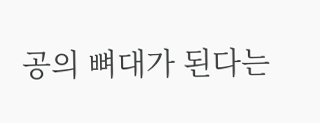공의 뼈대가 된다는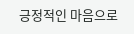긍정적인 마음으로